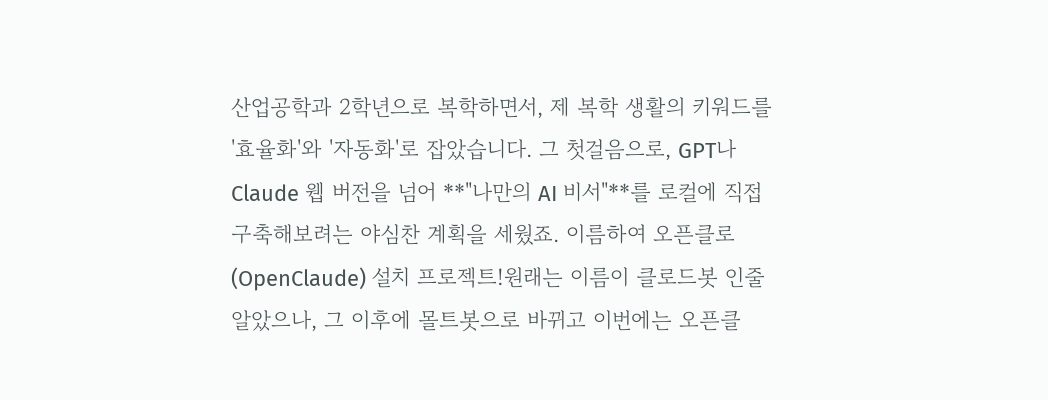산업공학과 2학년으로 복학하면서, 제 복학 생활의 키워드를 '효율화'와 '자동화'로 잡았습니다. 그 첫걸음으로, GPT나 Claude 웹 버전을 넘어 **"나만의 AI 비서"**를 로컬에 직접 구축해보려는 야심찬 계획을 세웠죠. 이름하여 오픈클로(OpenClaude) 설치 프로젝트!원래는 이름이 클로드봇 인줄 알았으나, 그 이후에 몰트봇으로 바뀌고 이번에는 오픈클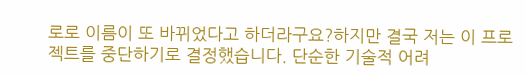로로 이름이 또 바뀌었다고 하더라구요?하지만 결국 저는 이 프로젝트를 중단하기로 결정했습니다. 단순한 기술적 어려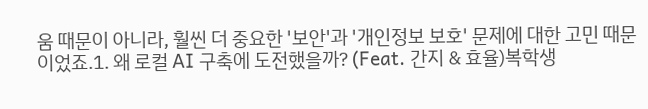움 때문이 아니라, 훨씬 더 중요한 '보안'과 '개인정보 보호' 문제에 대한 고민 때문이었죠.1. 왜 로컬 AI 구축에 도전했을까? (Feat. 간지 & 효율)복학생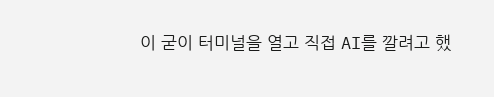이 굳이 터미널을 열고 직접 AI를 깔려고 했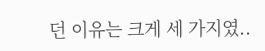던 이유는 크게 세 가지였..